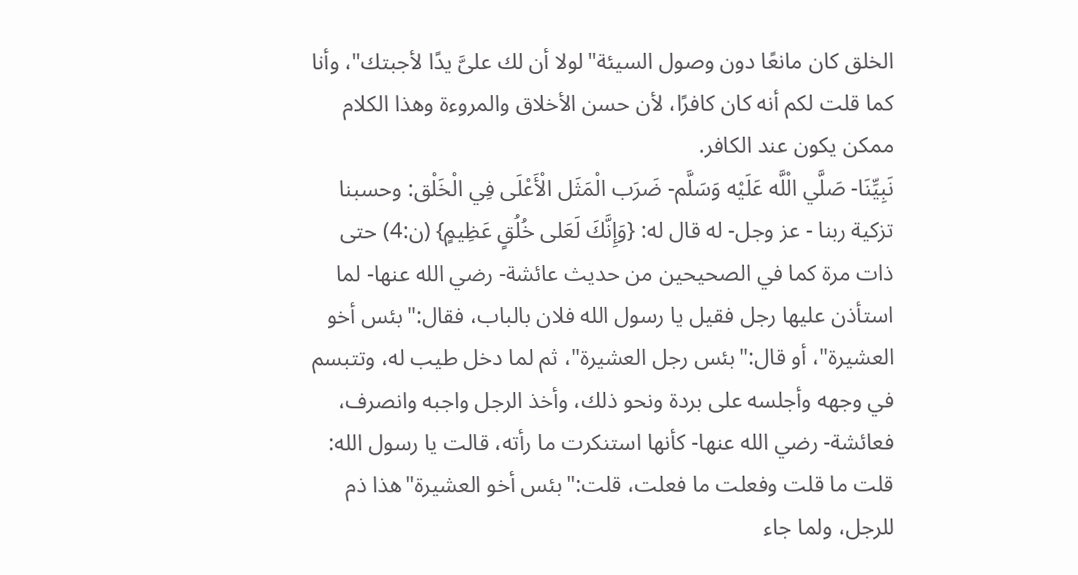الخلق كان مانعًا دون وصول السيئة"لولا أن لك علىَّ يدًا لأجبتك"، وأنا كما قلت لكم أنه كان كافرًا، لأن حسن الأخلاق والمروءة وهذا الكلام ممكن يكون عند الكافر.
نَبِيِّنَا- صَلَّي الْلَّه عَلَيْه وَسَلَّم- ضَرَب الْمَثَل الْأَعْلَى فِي الْخَلْق: وحسبنا تزكية ربنا - عز وجل- له قال له: {وَإِنَّكَ لَعَلى خُلُقٍ عَظِيمٍ} (ن:4) حتى ذات مرة كما في الصحيحين من حديث عائشة- رضي الله عنها- لما استأذن عليها رجل فقيل يا رسول الله فلان بالباب، فقال:"بئس أخو العشيرة"، أو قال:"بئس رجل العشيرة"، ثم لما دخل طيب له، وتتبسم في وجهه وأجلسه على بردة ونحو ذلك، وأخذ الرجل واجبه وانصرف، فعائشة- رضي الله عنها- كأنها استنكرت ما رأته، قالت يا رسول الله: قلت ما قلت وفعلت ما فعلت، قلت:"بئس أخو العشيرة"هذا ذم للرجل، ولما جاء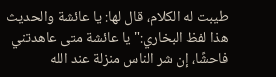طيبت له الكلام، قال لها: يا عائشة والحديث هذا لفظ البخاري:"يا عائشة متى عاهدتني فاحشًا، إن شر الناس منزلة عند الله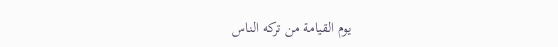يوم القيامة من تركه الناس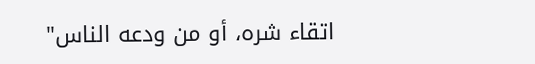اتقاء شره، أو من ودعه الناس"